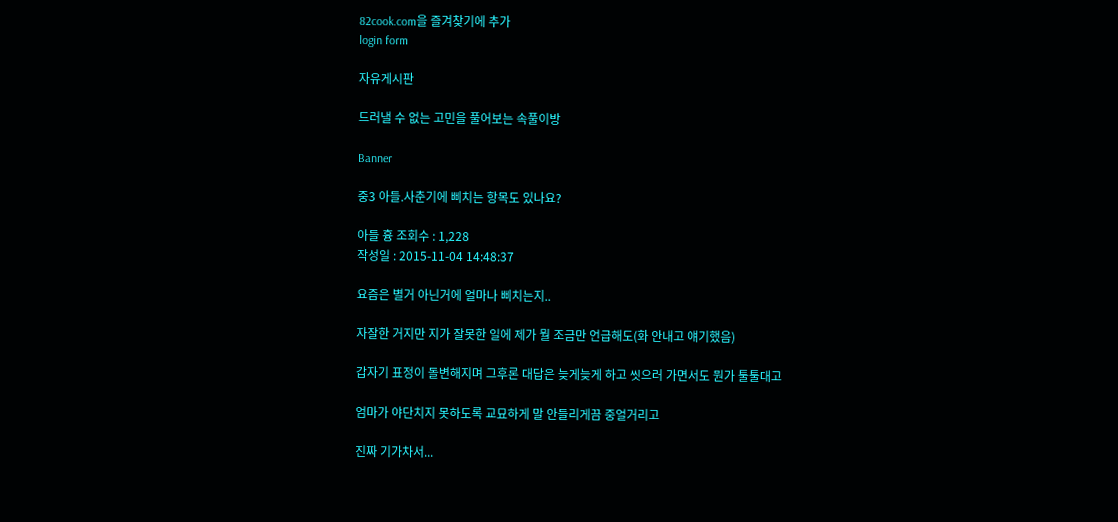82cook.com을 즐겨찾기에 추가
login form

자유게시판

드러낼 수 없는 고민을 풀어보는 속풀이방

Banner

중3 아들.사춘기에 삐치는 항목도 있나요?

아들 흉 조회수 : 1,228
작성일 : 2015-11-04 14:48:37

요즘은 별거 아닌거에 얼마나 삐치는지..

자잘한 거지만 지가 잘못한 일에 제가 뭘 조금만 언급해도(화 안내고 얘기했음)

갑자기 표정이 돌변해지며 그후론 대답은 늦게늦게 하고 씻으러 가면서도 뭔가 툴툴대고

엄마가 야단치지 못하도록 교묘하게 말 안들리게끔 중얼거리고

진짜 기가차서...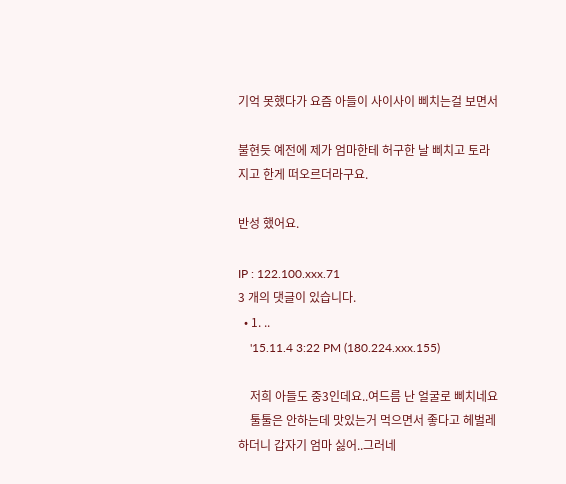기억 못했다가 요즘 아들이 사이사이 삐치는걸 보면서

불현듯 예전에 제가 엄마한테 허구한 날 삐치고 토라지고 한게 떠오르더라구요.

반성 했어요.

IP : 122.100.xxx.71
3 개의 댓글이 있습니다.
  • 1. ..
    '15.11.4 3:22 PM (180.224.xxx.155)

    저희 아들도 중3인데요..여드름 난 얼굴로 삐치네요
    툴툴은 안하는데 맛있는거 먹으면서 좋다고 헤벌레하더니 갑자기 엄마 싫어..그러네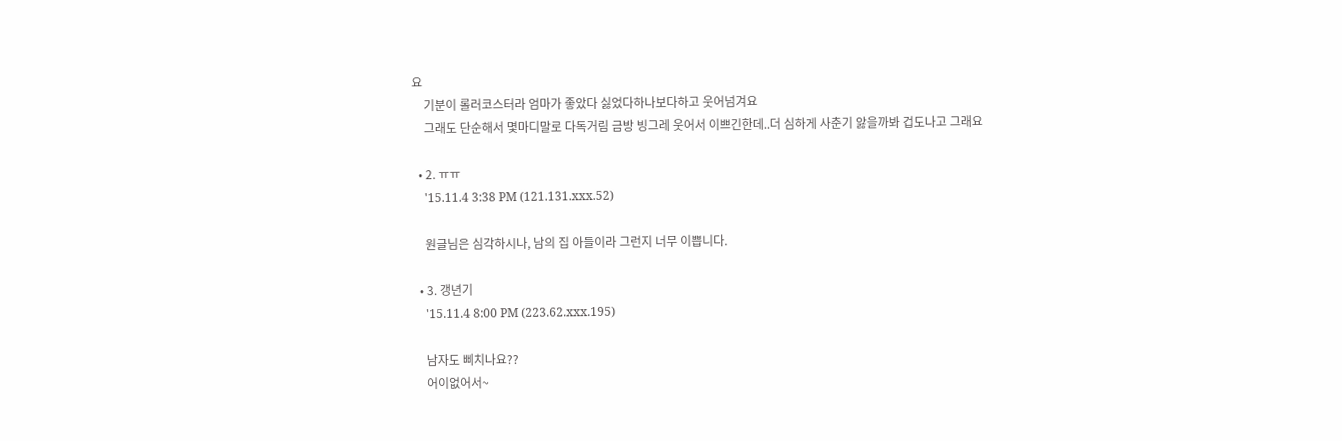요
    기분이 롤러코스터라 엄마가 좋았다 싫었다하나보다하고 웃어넘겨요
    그래도 단순해서 몇마디말로 다독거림 금방 빙그레 웃어서 이쁘긴한데..더 심하게 사춘기 앓을까봐 겁도나고 그래요

  • 2. ㅠㅠ
    '15.11.4 3:38 PM (121.131.xxx.52)

    원글님은 심각하시나, 남의 집 아들이라 그런지 너무 이쁩니다.

  • 3. 갱년기
    '15.11.4 8:00 PM (223.62.xxx.195)

    남자도 삐치나요??
    어이없어서~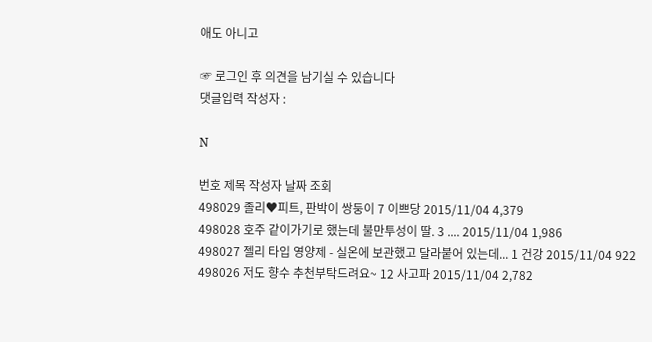애도 아니고

☞ 로그인 후 의견을 남기실 수 있습니다
댓글입력 작성자 :

N

번호 제목 작성자 날짜 조회
498029 졸리♥피트, 판박이 쌍둥이 7 이쁘당 2015/11/04 4,379
498028 호주 같이가기로 했는데 불만투성이 딸. 3 .... 2015/11/04 1,986
498027 젤리 타입 영양제 - 실온에 보관했고 달라붙어 있는데... 1 건강 2015/11/04 922
498026 저도 향수 추천부탁드려요~ 12 사고파 2015/11/04 2,782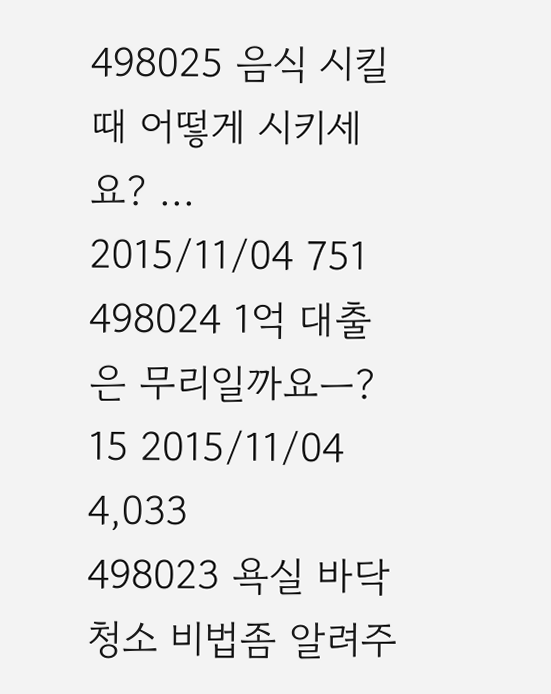498025 음식 시킬때 어떻게 시키세요? ... 2015/11/04 751
498024 1억 대출은 무리일까요ㅡ? 15 2015/11/04 4,033
498023 욕실 바닥 청소 비법좀 알려주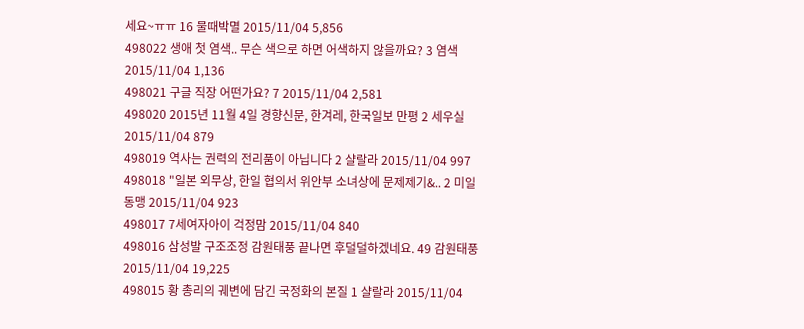세요~ㅠㅠ 16 물때박멸 2015/11/04 5,856
498022 생애 첫 염색.. 무슨 색으로 하면 어색하지 않을까요? 3 염색 2015/11/04 1,136
498021 구글 직장 어떤가요? 7 2015/11/04 2,581
498020 2015년 11월 4일 경향신문, 한겨레, 한국일보 만평 2 세우실 2015/11/04 879
498019 역사는 권력의 전리품이 아닙니다 2 샬랄라 2015/11/04 997
498018 "일본 외무상, 한일 협의서 위안부 소녀상에 문제제기&.. 2 미일동맹 2015/11/04 923
498017 7세여자아이 걱정맘 2015/11/04 840
498016 삼성발 구조조정 감원태풍 끝나면 후덜덜하겠네요. 49 감원태풍 2015/11/04 19,225
498015 황 총리의 궤변에 담긴 국정화의 본질 1 샬랄라 2015/11/04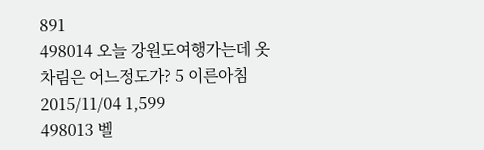891
498014 오늘 강원도여행가는데 옷차림은 어느정도가? 5 이른아침 2015/11/04 1,599
498013 벨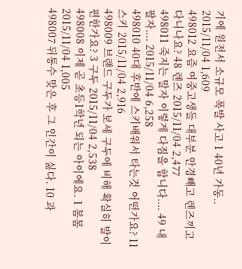기에 원전서 소규모 폭발 사고 1 40년 가동.. 2015/11/04 1,609
498012 요즘 여중고생들 대부분 안경빼고 렌즈끼고 다니나요? 48 렌즈 2015/11/04 2,477
498011 죽지는 말자 이렇게 다짐을 합니다.... 49 내 팔자.... 2015/11/04 6,258
498010 40대 후반에 스키배워서 타는것 어떤가요? 11 스키 2015/11/04 2,916
498009 브랜드 구두가 보세 구두에 비해 확실히 발이 편한가요? 3 구두 2015/11/04 2,538
498008 이제 곧 초등1학년 되는 아이에요. 1 봄봄 2015/11/04 1,005
498007 뒤통수 맞은 후 그 인간이 싫다. 10 과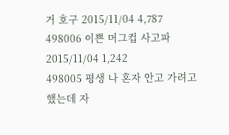거 호구 2015/11/04 4,787
498006 이쁜 머그컵 사고파 2015/11/04 1,242
498005 평생 나 혼자 안고 가려고 했는데 자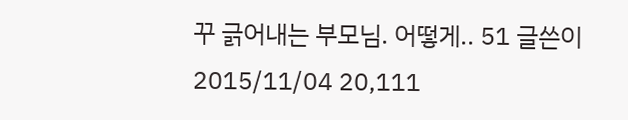꾸 긁어내는 부모님. 어떻게.. 51 글쓴이 2015/11/04 20,111